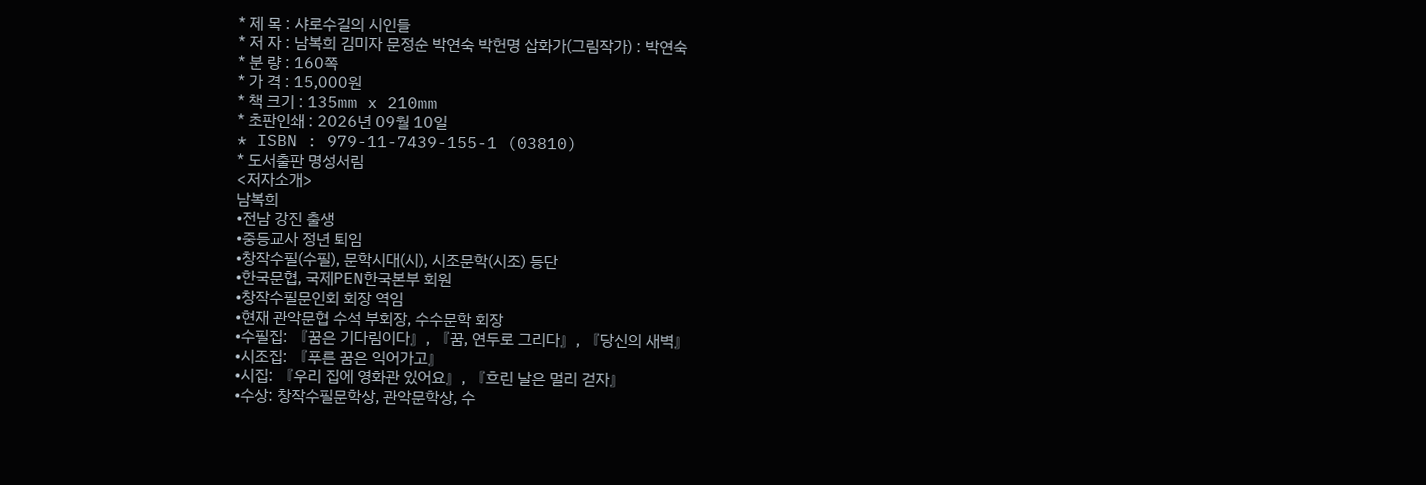* 제 목 : 샤로수길의 시인들
* 저 자 : 남복희 김미자 문정순 박연숙 박헌명 삽화가(그림작가) : 박연숙
* 분 량 : 160쪽
* 가 격 : 15,000원
* 책 크기 : 135mm x 210mm
* 초판인쇄 : 2026년 09월 10일
* ISBN : 979-11-7439-155-1 (03810)
* 도서출판 명성서림
<저자소개>
남복희
•전남 강진 출생
•중등교사 정년 퇴임
•창작수필(수필), 문학시대(시), 시조문학(시조) 등단
•한국문협, 국제PEN한국본부 회원
•창작수필문인회 회장 역임
•현재 관악문협 수석 부회장, 수수문학 회장
•수필집: 『꿈은 기다림이다』, 『꿈, 연두로 그리다』, 『당신의 새벽』
•시조집: 『푸른 꿈은 익어가고』
•시집: 『우리 집에 영화관 있어요』, 『흐린 날은 멀리 걷자』
•수상: 창작수필문학상, 관악문학상, 수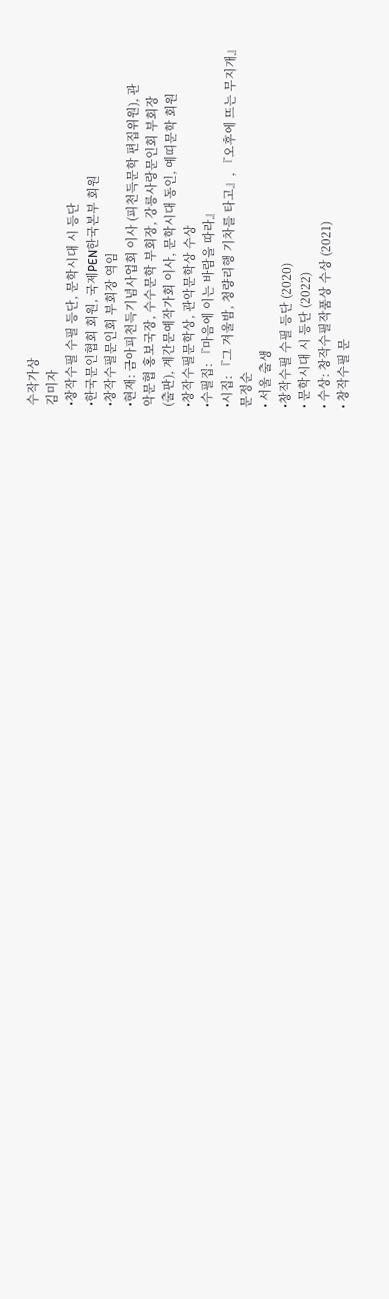수작가상
김미자
•창작수필 수필 등단, 문학시대 시 등단
•한국문인협회 회원, 국제PEN한국본부 회원
•창작수필문인회 부회장 역임
•현재: 금아피천득기념사업회 이사 (피천득문학 편집위원), 관
악문협 홍보국장, 수수문학 부회장, 강릉사랑문인회 부회장
(출판), 계간문예작가회 이사, 문학시대 동인, 예띠문학 회원
•창작수필문학상, 관악문학상 수상
•수필집: 『마음에 이는 바람을 따라』
•시집: 『그 겨울밤, 청량리행 기차를 타고』, 『오후에 뜨는 무지개』
문정순
• 서울 출생
•창작수필 수필 등단 (2020)
• 문학시대 시 등단 (2022)
• 수상: 창작수필작품상 수상 (2021)
• 창작수필 문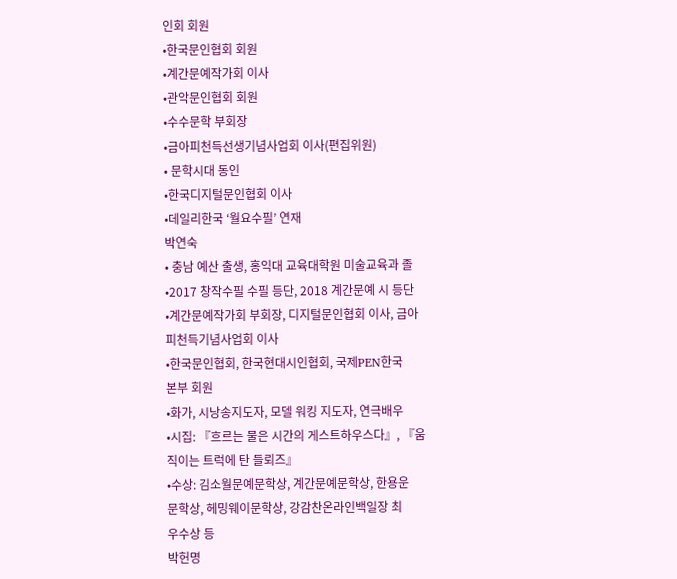인회 회원
•한국문인협회 회원
•계간문예작가회 이사
•관악문인협회 회원
•수수문학 부회장
•금아피천득선생기념사업회 이사(편집위원)
• 문학시대 동인
•한국디지털문인협회 이사
•데일리한국 ‘월요수필’ 연재
박연숙
• 충남 예산 출생, 홍익대 교육대학원 미술교육과 졸
•2017 창작수필 수필 등단, 2018 계간문예 시 등단
•계간문예작가회 부회장, 디지털문인협회 이사, 금아
피천득기념사업회 이사
•한국문인협회, 한국현대시인협회, 국제PEN한국
본부 회원
•화가, 시낭송지도자, 모델 워킹 지도자, 연극배우
•시집: 『흐르는 물은 시간의 게스트하우스다』, 『움
직이는 트럭에 탄 들뢰즈』
•수상: 김소월문예문학상, 계간문예문학상, 한용운
문학상, 헤밍웨이문학상, 강감찬온라인백일장 최
우수상 등
박헌명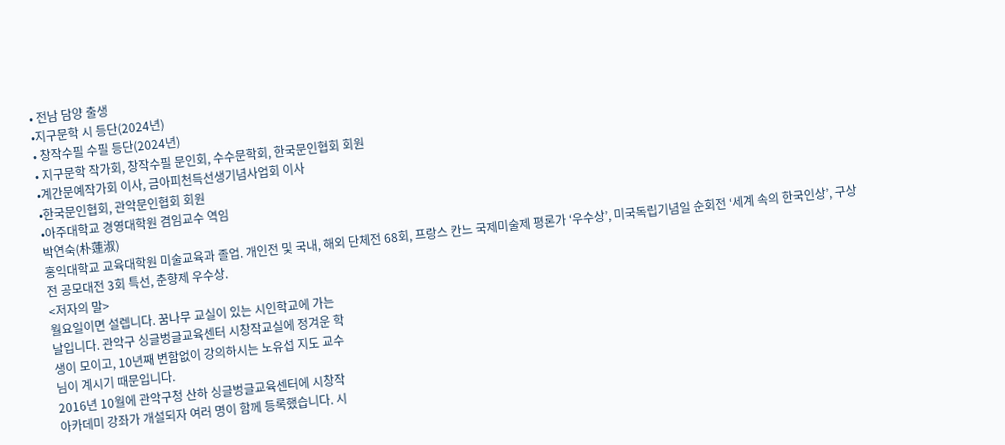• 전남 담양 출생
•지구문학 시 등단(2024년)
• 창작수필 수필 등단(2024년)
• 지구문학 작가회, 창작수필 문인회, 수수문학회, 한국문인협회 회원
•계간문예작가회 이사, 금아피천득선생기념사업회 이사
•한국문인협회, 관악문인협회 회원
•아주대학교 경영대학원 겸임교수 역임
박연숙(朴蓮淑)
홍익대학교 교육대학원 미술교육과 졸업. 개인전 및 국내, 해외 단체전 68회, 프랑스 칸느 국제미술제 평론가 ‘우수상’, 미국독립기념일 순회전 ‘세계 속의 한국인상’, 구상전 공모대전 3회 특선, 춘향제 우수상.
<저자의 말>
월요일이면 설렙니다. 꿈나무 교실이 있는 시인학교에 가는
날입니다. 관악구 싱글벙글교육센터 시창작교실에 정겨운 학
생이 모이고, 10년째 변함없이 강의하시는 노유섭 지도 교수
님이 계시기 때문입니다.
2016년 10월에 관악구청 산하 싱글벙글교육센터에 시창작
아카데미 강좌가 개설되자 여러 명이 함께 등록했습니다. 시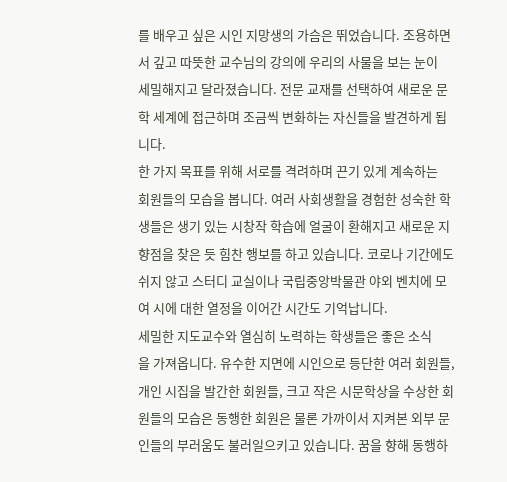를 배우고 싶은 시인 지망생의 가슴은 뛰었습니다. 조용하면
서 깊고 따뜻한 교수님의 강의에 우리의 사물을 보는 눈이
세밀해지고 달라졌습니다. 전문 교재를 선택하여 새로운 문
학 세계에 접근하며 조금씩 변화하는 자신들을 발견하게 됩
니다.
한 가지 목표를 위해 서로를 격려하며 끈기 있게 계속하는
회원들의 모습을 봅니다. 여러 사회생활을 경험한 성숙한 학
생들은 생기 있는 시창작 학습에 얼굴이 환해지고 새로운 지
향점을 찾은 듯 힘찬 행보를 하고 있습니다. 코로나 기간에도
쉬지 않고 스터디 교실이나 국립중앙박물관 야외 벤치에 모
여 시에 대한 열정을 이어간 시간도 기억납니다.
세밀한 지도교수와 열심히 노력하는 학생들은 좋은 소식
을 가져옵니다. 유수한 지면에 시인으로 등단한 여러 회원들,
개인 시집을 발간한 회원들, 크고 작은 시문학상을 수상한 회
원들의 모습은 동행한 회원은 물론 가까이서 지켜본 외부 문
인들의 부러움도 불러일으키고 있습니다. 꿈을 향해 동행하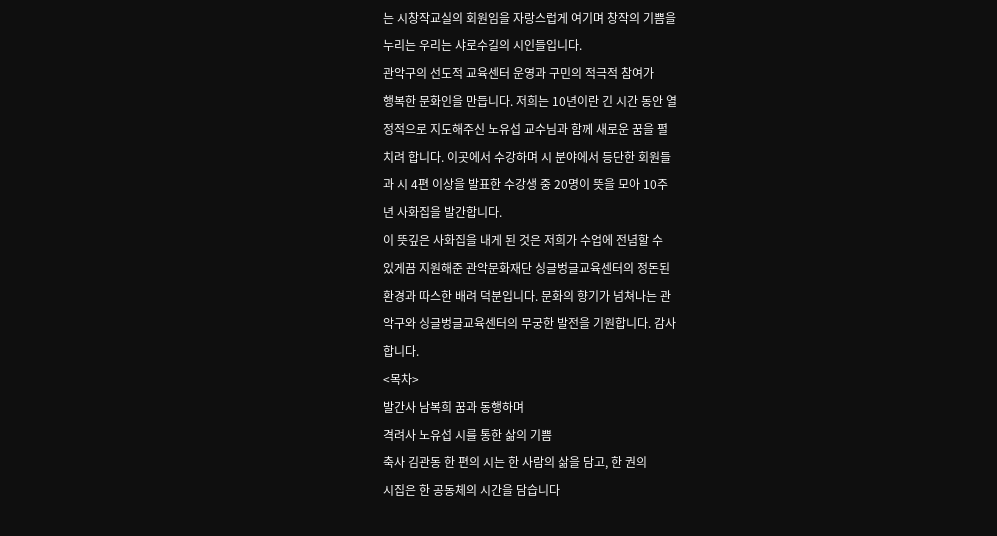는 시창작교실의 회원임을 자랑스럽게 여기며 창작의 기쁨을
누리는 우리는 샤로수길의 시인들입니다.
관악구의 선도적 교육센터 운영과 구민의 적극적 참여가
행복한 문화인을 만듭니다. 저희는 10년이란 긴 시간 동안 열
정적으로 지도해주신 노유섭 교수님과 함께 새로운 꿈을 펼
치려 합니다. 이곳에서 수강하며 시 분야에서 등단한 회원들
과 시 4편 이상을 발표한 수강생 중 20명이 뜻을 모아 10주
년 사화집을 발간합니다.
이 뜻깊은 사화집을 내게 된 것은 저희가 수업에 전념할 수
있게끔 지원해준 관악문화재단 싱글벙글교육센터의 정돈된
환경과 따스한 배려 덕분입니다. 문화의 향기가 넘쳐나는 관
악구와 싱글벙글교육센터의 무궁한 발전을 기원합니다. 감사
합니다.
<목차>
발간사 남복희 꿈과 동행하며
격려사 노유섭 시를 통한 삶의 기쁨
축사 김관동 한 편의 시는 한 사람의 삶을 담고, 한 권의
시집은 한 공동체의 시간을 담습니다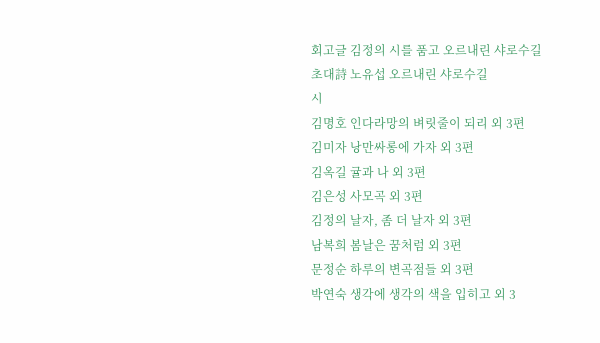회고글 김정의 시를 품고 오르내린 샤로수길
초대詩 노유섭 오르내린 샤로수길
시
김명호 인다라망의 벼릿줄이 되리 외 3편
김미자 낭만싸롱에 가자 외 3편
김옥길 귤과 나 외 3편
김은성 사모곡 외 3편
김정의 날자, 좀 더 날자 외 3편
남복희 봄날은 꿈처럼 외 3편
문정순 하루의 변곡점들 외 3편
박연숙 생각에 생각의 색을 입히고 외 3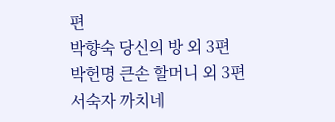편
박향숙 당신의 방 외 3편
박헌명 큰손 할머니 외 3편
서숙자 까치네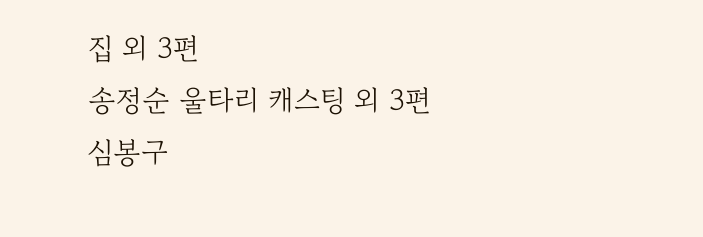집 외 3편
송정순 울타리 캐스팅 외 3편
심봉구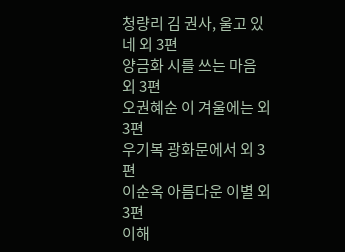청량리 김 권사, 울고 있네 외 3편
양금화 시를 쓰는 마음 외 3편
오권혜순 이 겨울에는 외 3편
우기복 광화문에서 외 3편
이순옥 아름다운 이별 외 3편
이해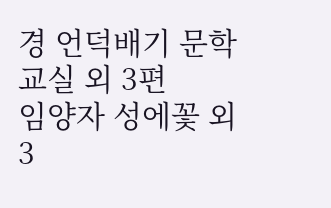경 언덕배기 문학 교실 외 3편
임양자 성에꽃 외 3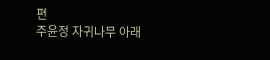편
주윤정 자귀나무 아래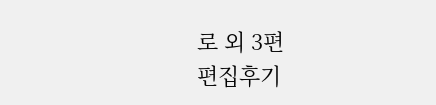로 외 3편
편집후기